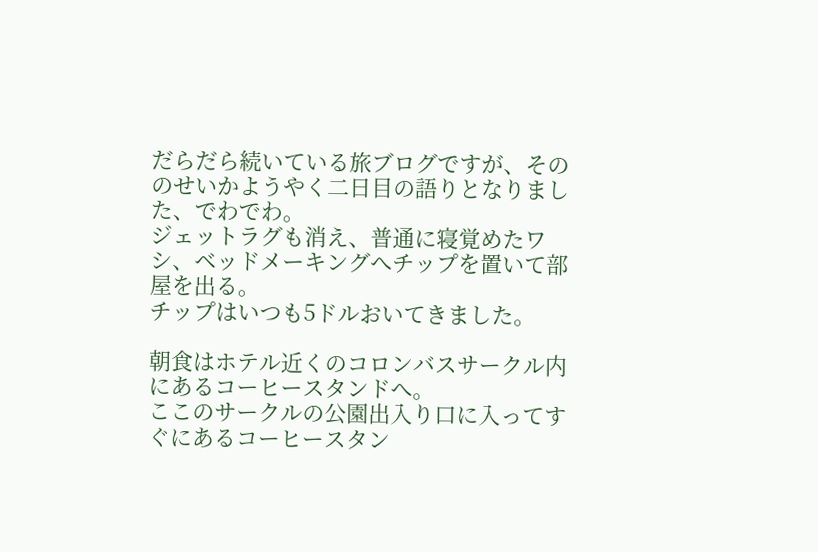だらだら続いている旅ブログですが、そののせいかようやく二日目の語りとなりました、でわでわ。
ジェットラグも消え、普通に寝覚めたワシ、ベッドメーキングへチップを置いて部屋を出る。
チップはいつも5ドルおいてきました。

朝食はホテル近くのコロンバスサークル内にあるコーヒースタンドへ。
ここのサークルの公園出入り口に入ってすぐにあるコーヒースタン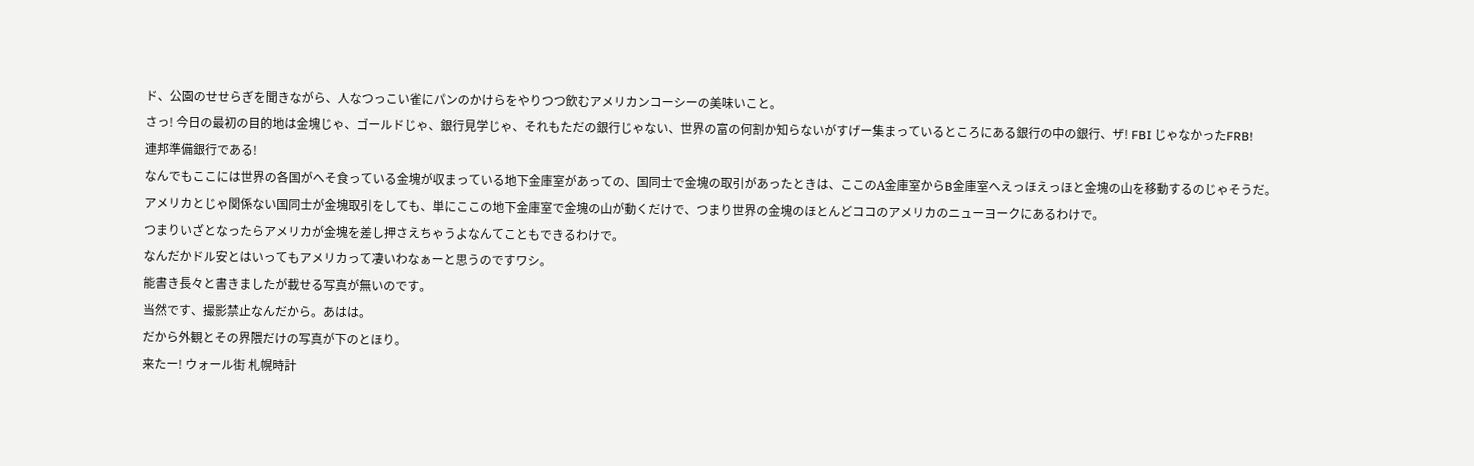ド、公園のせせらぎを聞きながら、人なつっこい雀にパンのかけらをやりつつ飲むアメリカンコーシーの美味いこと。
さっ! 今日の最初の目的地は金塊じゃ、ゴールドじゃ、銀行見学じゃ、それもただの銀行じゃない、世界の富の何割か知らないがすげー集まっているところにある銀行の中の銀行、ザ! FBI じゃなかったFRB!
連邦準備銀行である!
なんでもここには世界の各国がへそ食っている金塊が収まっている地下金庫室があっての、国同士で金塊の取引があったときは、ここのΑ金庫室からB金庫室へえっほえっほと金塊の山を移動するのじゃそうだ。
アメリカとじゃ関係ない国同士が金塊取引をしても、単にここの地下金庫室で金塊の山が動くだけで、つまり世界の金塊のほとんどココのアメリカのニューヨークにあるわけで。
つまりいざとなったらアメリカが金塊を差し押さえちゃうよなんてこともできるわけで。
なんだかドル安とはいってもアメリカって凄いわなぁーと思うのですワシ。
能書き長々と書きましたが載せる写真が無いのです。
当然です、撮影禁止なんだから。あはは。
だから外観とその界隈だけの写真が下のとほり。
来たー! ウォール街 札幌時計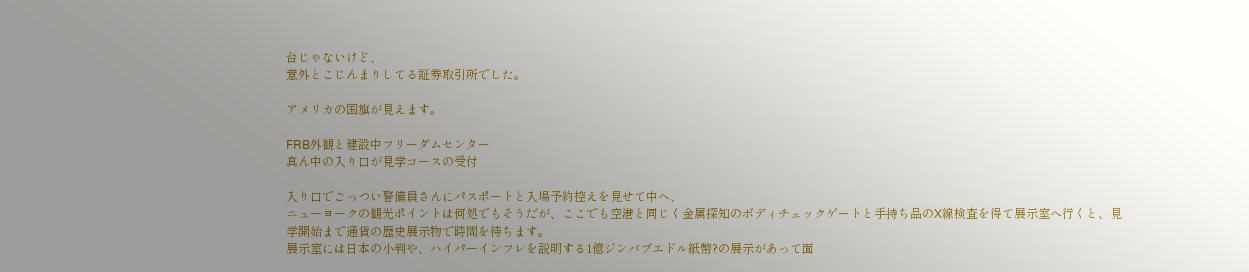台じゃないけど、
意外とこじんまりしてる証券取引所でした。

アメリカの国旗が見えます。

FRB外観と建設中フリーダムセンター
真ん中の入り口が見学コースの受付

入り口でごっつい警備員さんにパスポートと入場予約控えを見せて中へ、
ニューヨークの観光ポイントは何処でもそうだが、ここでも空港と同じく金属探知のボディチェックゲートと手持ち品のX線検査を得て展示室へ行くと、見学開始まで通貨の歴史展示物で時間を待ちます。
展示室には日本の小判や、ハイパーインフレを説明する1億ジンバブエドル紙幣?の展示があって面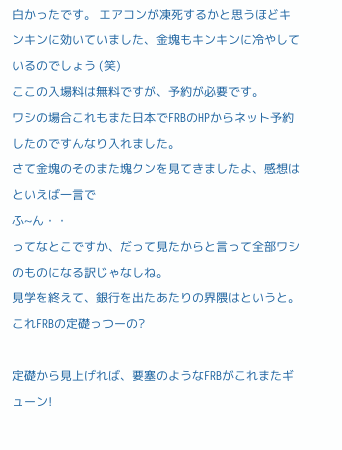白かったです。 エアコンが凍死するかと思うほどキンキンに効いていました、金塊もキンキンに冷やしているのでしょう (笑)
ここの入場料は無料ですが、予約が必要です。
ワシの場合これもまた日本でFRBのHPからネット予約したのですんなり入れました。
さて金塊のそのまた塊クンを見てきましたよ、感想はといえば一言で
ふ~ん・・
ってなとこですか、だって見たからと言って全部ワシのものになる訳じゃなしね。
見学を終えて、銀行を出たあたりの界隈はというと。
これFRBの定礎っつーの?

定礎から見上げれば、要塞のようなFRBがこれまたギューン!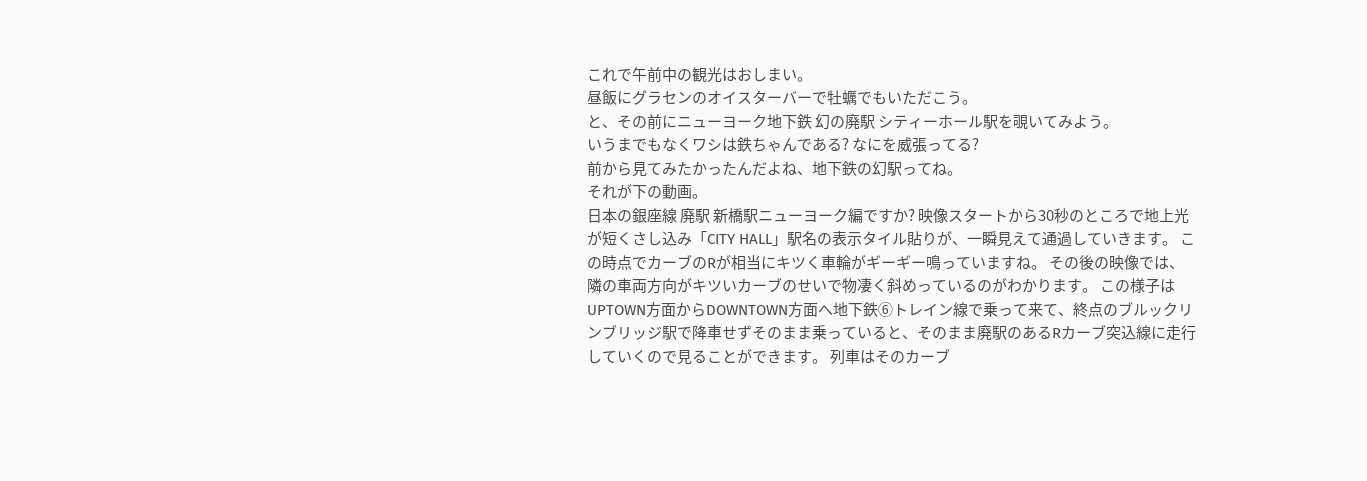これで午前中の観光はおしまい。
昼飯にグラセンのオイスターバーで牡蠣でもいただこう。
と、その前にニューヨーク地下鉄 幻の廃駅 シティーホール駅を覗いてみよう。
いうまでもなくワシは鉄ちゃんである? なにを威張ってる?
前から見てみたかったんだよね、地下鉄の幻駅ってね。
それが下の動画。
日本の銀座線 廃駅 新橋駅ニューヨーク編ですか? 映像スタートから30秒のところで地上光が短くさし込み「CITY HALL」駅名の表示タイル貼りが、一瞬見えて通過していきます。 この時点でカーブのRが相当にキツく車輪がギーギー鳴っていますね。 その後の映像では、隣の車両方向がキツいカーブのせいで物凄く斜めっているのがわかります。 この様子はUPTOWN方面からDOWNTOWN方面へ地下鉄⑥トレイン線で乗って来て、終点のブルックリンブリッジ駅で降車せずそのまま乗っていると、そのまま廃駅のあるRカーブ突込線に走行していくので見ることができます。 列車はそのカーブ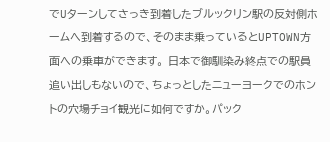でUターンしてさっき到着したブルックリン駅の反対側ホームへ到着するので、そのまま乗っているとUPTOWN方面への乗車ができます。 日本で御馴染み終点での駅員追い出しもないので、ちょっとしたニューヨークでのホントの穴場チョイ観光に如何ですか。パック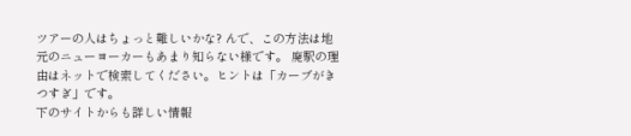ツアーの人はちょっと難しいかな? んで、この方法は地元のニューヨーカーもあまり知らない様です。 廃駅の理由はネットで検索してください。ヒントは「カーブがきつすぎ」です。
下のサイトからも詳しい情報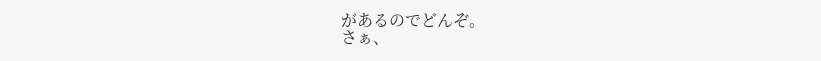があるのでどんぞ。
さぁ、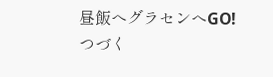昼飯へグラセンへGО!
つづく